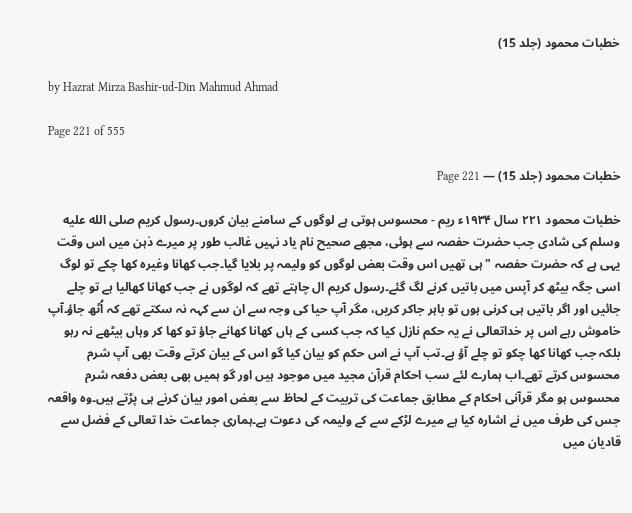خطبات محمود (جلد 15)

by Hazrat Mirza Bashir-ud-Din Mahmud Ahmad

Page 221 of 555

خطبات محمود (جلد 15) — Page 221

خطبات محمود ۲۲۱ سال ۱۹۳۴ء ريم - محسوس ہوتی ہے لوگوں کے سامنے بیان کروں۔رسول کریم صلى الله عليه وسلم کی شادی جب حضرت حفصہ سے ہوئی، مجھے صحیح نام یاد نہیں غالب طور پر میرے ذہن میں اس وقت یہی ہے کہ حضرت حفصہ " ہی تھیں اس وقت بعض لوگوں کو ولیمہ پر بلایا گیا۔جب کھانا وغیرہ کھا چکے تو لوگ اسی جگہ بیٹھ کر آپس میں باتیں کرنے لگ گئے۔رسول کریم ال چاہتے تھے کہ لوگوں نے جب کھانا کھالیا ہے تو چلے جائیں اور اگر باتیں ہی کرنی ہوں تو باہر جاکر کریں، مگر آپ حیا کی وجہ سے ان سے کہہ نہ سکتے تھے کہ اُٹھ جاؤ۔آپ خاموش رہے اس پر خداتعالی نے یہ حکم نازل کیا کہ جب کسی کے ہاں کھانا کھانے جاؤ تو کھا کر وہاں بیٹھے نہ رہو بلکہ جب کھانا کھا چکو تو چلے آؤ ہے۔تب آپ نے اس حکم کو بیان کیا گو اس کے بیان کرتے وقت بھی آپ شرم محسوس کرتے تھے۔اب ہمارے لئے سب احکام قرآن مجید میں موجود ہیں اور گو ہمیں بھی بعض دفعہ شرم محسوس ہو مگر قرآنی احکام کے مطابق جماعت کی تربیت کے لحاظ سے بعض امور بیان کرنے ہی پڑتے ہیں۔وہ واقعہ جس کی طرف میں نے اشارہ کیا ہے میرے لڑکے سے کے ولیمہ کی دعوت ہے۔ہماری جماعت خدا تعالی کے فضل سے قادیان میں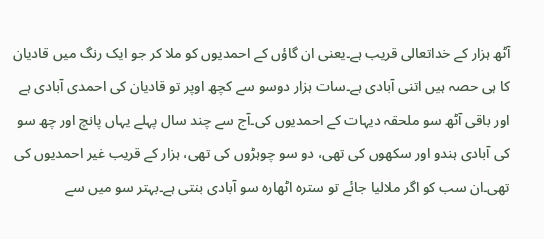آٹھ ہزار کے خداتعالی قریب ہے۔یعنی ان گاؤں کے احمدیوں کو ملا کر جو ایک رنگ میں قادیان کا ہی حصہ ہیں اتنی آبادی ہے۔سات ہزار دوسو سے کچھ اوپر تو قادیان کی احمدی آبادی ہے اور باقی آٹھ سو ملحقہ دیہات کے احمدیوں کی۔آج سے چند سال پہلے یہاں پانچ اور چھ سو کی آبادی ہندو اور سکھوں کی تھی، دو سو چوہڑوں کی تھی، ہزار کے قریب غیر احمدیوں کی تھی۔ان سب کو اگر ملالیا جائے تو سترہ اٹھارہ سو آبادی بنتی ہے۔بہتر سو میں سے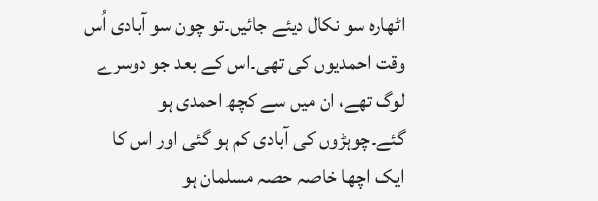اٹھارہ سو نکال دیئے جائیں۔تو چون سو آبادی اُس وقت احمدیوں کی تھی۔اس کے بعد جو دوسرے لوگ تھے، ان میں سے کچھ احمدی ہو گئے۔چوہڑوں کی آبادی کم ہو گئی اور اس کا ایک اچھا خاصہ حصہ مسلمان ہو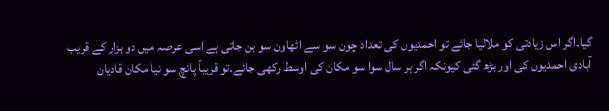گیا۔اگر اس زیادتی کو ملالیا جائے تو احمدیوں کی تعداد چون سو سے اٹھاون سو بن جاتی ہے اسی عرصہ میں دو ہزار کے قریب آبادی احمدیوں کی اور بڑھ گئی کیونکہ اگر ہر سال سوا سو مکان کی اوسط رکھی جائے۔تو قریباً پانچ سو نیا مکان قادیان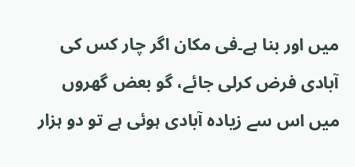میں اور بنا ہے۔فی مکان اگر چار کس کی آبادی فرض کرلی جائے، گو بعض گھروں میں اس سے زیادہ آبادی ہوئی ہے تو دو ہزار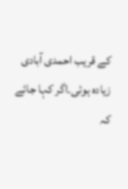کے قریب احمدی آبادی زیادہ ہوئی۔اگر کہا جائے کہ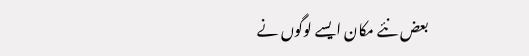بعض نئے مکان ایسے لوگوں نے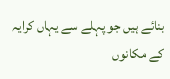بنائے ہیں جو پہلے سے یہاں کرایہ کے مکانوں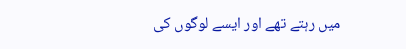میں رہتے تھے اور ایسے لوگوں کی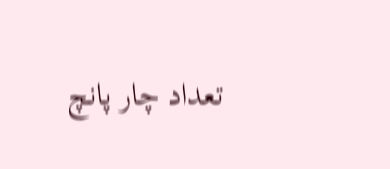تعداد چار پانچ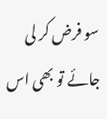سو فرض کر لی جائے تو بھی اس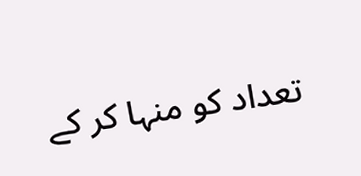تعداد کو منہا کر کے